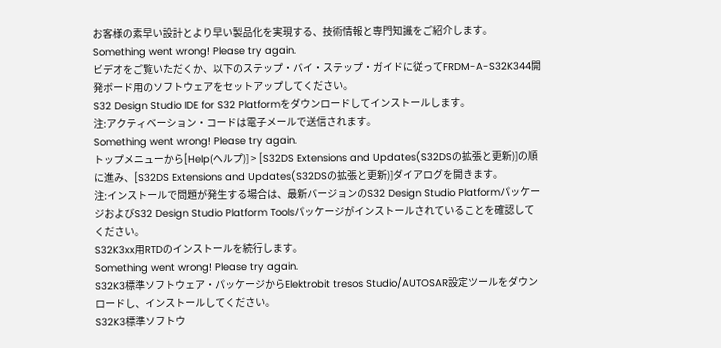お客様の素早い設計とより早い製品化を実現する、技術情報と専門知識をご紹介します。
Something went wrong! Please try again.
ビデオをご覧いただくか、以下のステップ・バイ・ステップ・ガイドに従ってFRDM-A-S32K344開発ボード用のソフトウェアをセットアップしてください。
S32 Design Studio IDE for S32 Platformをダウンロードしてインストールします。
注:アクティベーション・コードは電子メールで送信されます。
Something went wrong! Please try again.
トップメニューから[Help(ヘルプ)] > [S32DS Extensions and Updates(S32DSの拡張と更新)]の順に進み、[S32DS Extensions and Updates(S32DSの拡張と更新)]ダイアログを開きます。
注:インストールで問題が発生する場合は、最新バージョンのS32 Design Studio PlatformパッケージおよびS32 Design Studio Platform Toolsパッケージがインストールされていることを確認してください。
S32K3xx用RTDのインストールを続行します。
Something went wrong! Please try again.
S32K3標準ソフトウェア・パッケージからElektrobit tresos Studio/AUTOSAR設定ツールをダウンロードし、インストールしてください。
S32K3標準ソフトウ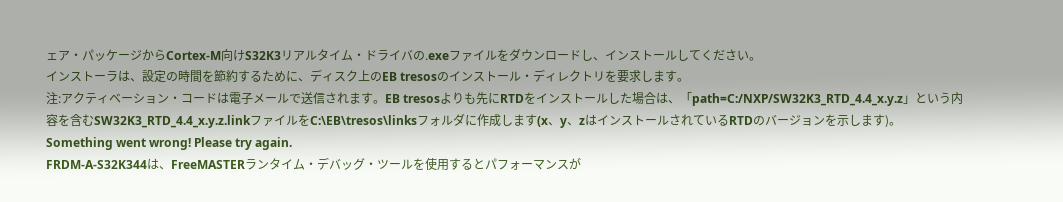ェア・パッケージからCortex-M向けS32K3リアルタイム・ドライバの.exeファイルをダウンロードし、インストールしてください。
インストーラは、設定の時間を節約するために、ディスク上のEB tresosのインストール・ディレクトリを要求します。
注:アクティベーション・コードは電子メールで送信されます。EB tresosよりも先にRTDをインストールした場合は、「path=C:/NXP/SW32K3_RTD_4.4_x.y.z」という内容を含むSW32K3_RTD_4.4_x.y.z.linkファイルをC:\EB\tresos\linksフォルダに作成します(x、y、zはインストールされているRTDのバージョンを示します)。
Something went wrong! Please try again.
FRDM-A-S32K344は、FreeMASTERランタイム・デバッグ・ツールを使用するとパフォーマンスが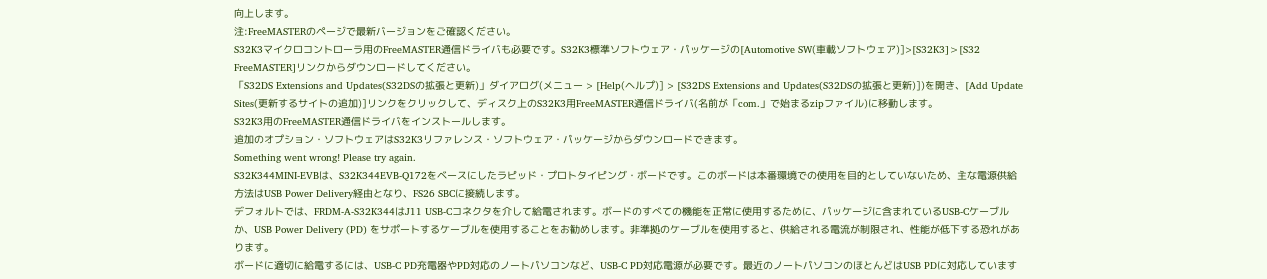向上します。
注:FreeMASTERのページで最新バージョンをご確認ください。
S32K3マイクロコントローラ用のFreeMASTER通信ドライバも必要です。S32K3標準ソフトウェア・パッケージの[Automotive SW(車載ソフトウェア)]>[S32K3]>[S32 FreeMASTER]リンクからダウンロードしてください。
「S32DS Extensions and Updates(S32DSの拡張と更新)」ダイアログ(メニュー > [Help(ヘルプ)] > [S32DS Extensions and Updates(S32DSの拡張と更新)])を開き、[Add Update Sites(更新するサイトの追加)]リンクをクリックして、ディスク上のS32K3用FreeMASTER通信ドライバ(名前が「com.」で始まるzipファイル)に移動します。
S32K3用のFreeMASTER通信ドライバをインストールします。
追加のオプション・ソフトウェアはS32K3リファレンス・ソフトウェア・パッケージからダウンロードできます。
Something went wrong! Please try again.
S32K344MINI-EVBは、S32K344EVB-Q172をベースにしたラピッド・プロトタイピング・ボードです。このボードは本番環境での使用を目的としていないため、主な電源供給方法はUSB Power Delivery経由となり、FS26 SBCに接続します。
デフォルトでは、FRDM-A-S32K344はJ11 USB-Cコネクタを介して給電されます。ボードのすべての機能を正常に使用するために、パッケージに含まれているUSB-Cケーブルか、USB Power Delivery (PD) をサポートするケーブルを使用することをお勧めします。非準拠のケーブルを使用すると、供給される電流が制限され、性能が低下する恐れがあります。
ボードに適切に給電するには、USB-C PD充電器やPD対応のノートパソコンなど、USB-C PD対応電源が必要です。最近のノートパソコンのほとんどはUSB PDに対応しています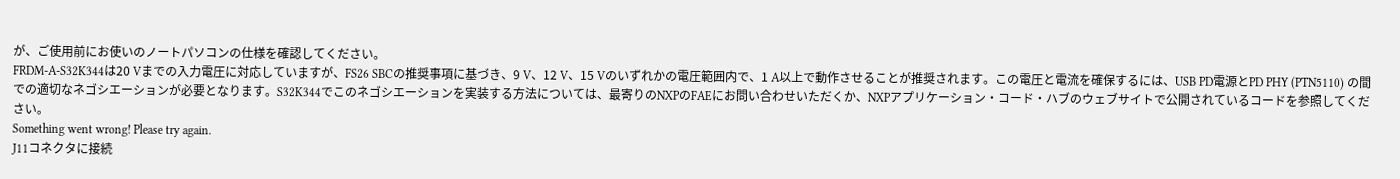が、ご使用前にお使いのノートパソコンの仕様を確認してください。
FRDM-A-S32K344は20 Vまでの入力電圧に対応していますが、FS26 SBCの推奨事項に基づき、9 V、12 V、15 Vのいずれかの電圧範囲内で、1 A以上で動作させることが推奨されます。この電圧と電流を確保するには、USB PD電源とPD PHY (PTN5110) の間での適切なネゴシエーションが必要となります。S32K344でこのネゴシエーションを実装する方法については、最寄りのNXPのFAEにお問い合わせいただくか、NXPアプリケーション・コード・ハブのウェブサイトで公開されているコードを参照してください。
Something went wrong! Please try again.
J11コネクタに接続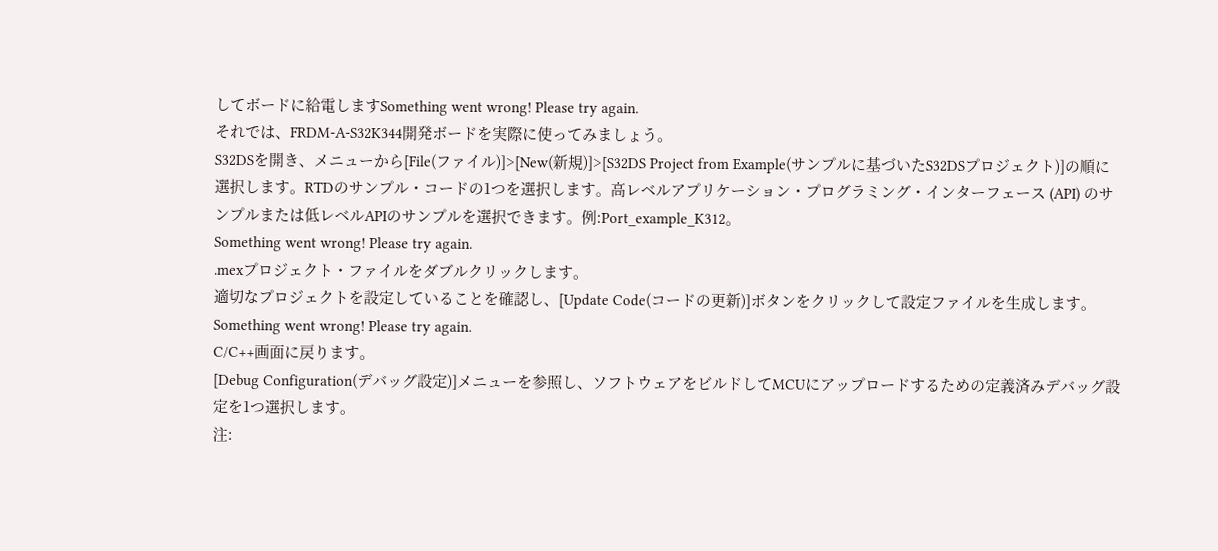してボードに給電しますSomething went wrong! Please try again.
それでは、FRDM-A-S32K344開発ボードを実際に使ってみましょう。
S32DSを開き、メニューから[File(ファイル)]>[New(新規)]>[S32DS Project from Example(サンプルに基づいたS32DSプロジェクト)]の順に選択します。RTDのサンプル・コードの1つを選択します。高レベルアプリケーション・プログラミング・インターフェース (API) のサンプルまたは低レベルAPIのサンプルを選択できます。例:Port_example_K312。
Something went wrong! Please try again.
.mexプロジェクト・ファイルをダブルクリックします。
適切なプロジェクトを設定していることを確認し、[Update Code(コードの更新)]ボタンをクリックして設定ファイルを生成します。
Something went wrong! Please try again.
C/C++画面に戻ります。
[Debug Configuration(デバッグ設定)]メニューを参照し、ソフトウェアをビルドしてMCUにアップロードするための定義済みデバッグ設定を1つ選択します。
注: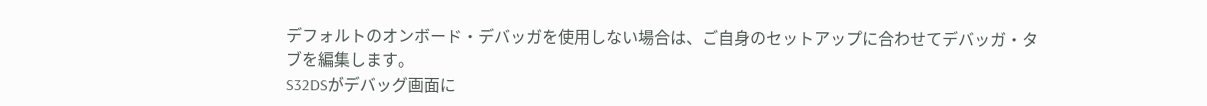デフォルトのオンボード・デバッガを使用しない場合は、ご自身のセットアップに合わせてデバッガ・タブを編集します。
S32DSがデバッグ画面に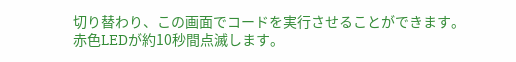切り替わり、この画面でコードを実行させることができます。
赤色LEDが約10秒間点滅します。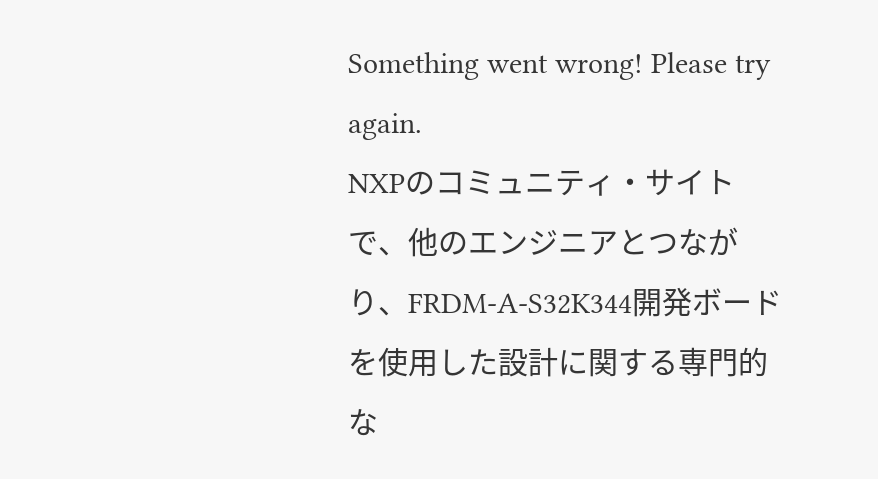Something went wrong! Please try again.
NXPのコミュニティ・サイトで、他のエンジニアとつながり、FRDM-A-S32K344開発ボードを使用した設計に関する専門的な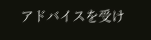アドバイスを受け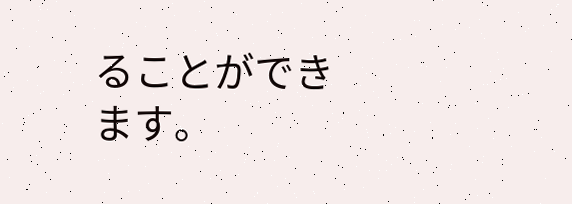ることができます。